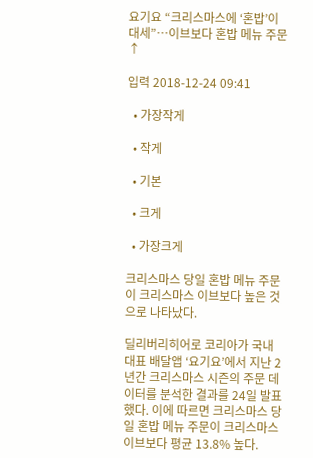요기요 “크리스마스에 ‘혼밥’이 대세”…이브보다 혼밥 메뉴 주문↑

입력 2018-12-24 09:41

  • 가장작게

  • 작게

  • 기본

  • 크게

  • 가장크게

크리스마스 당일 혼밥 메뉴 주문이 크리스마스 이브보다 높은 것으로 나타났다.

딜리버리히어로 코리아가 국내 대표 배달앱 ‘요기요’에서 지난 2년간 크리스마스 시즌의 주문 데이터를 분석한 결과를 24일 발표했다. 이에 따르면 크리스마스 당일 혼밥 메뉴 주문이 크리스마스 이브보다 평균 13.8% 높다.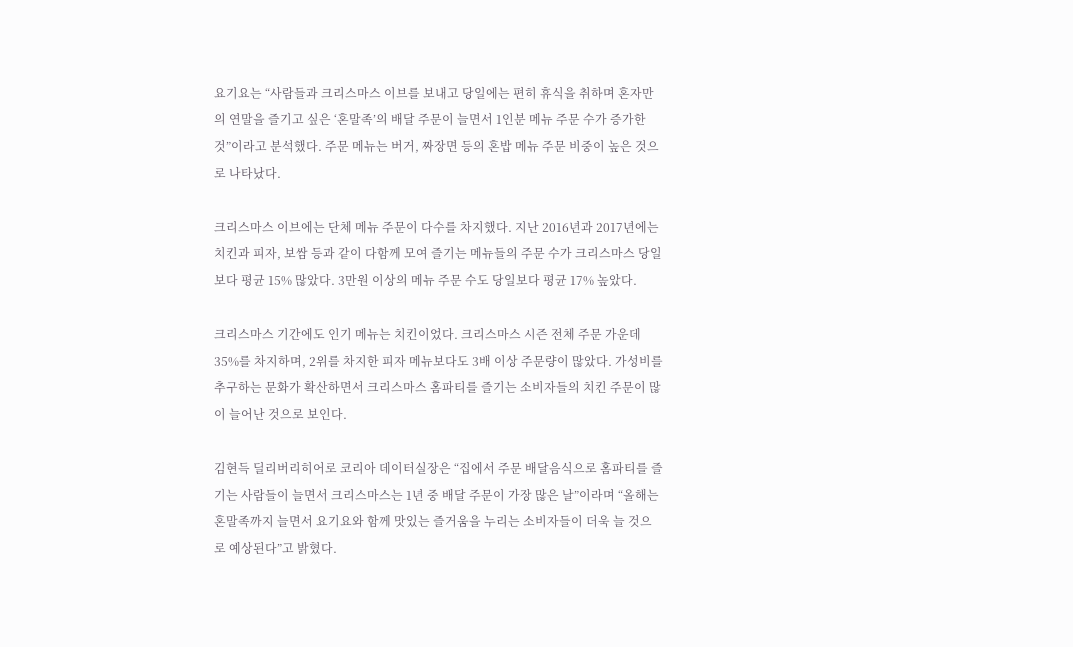요기요는 “사람들과 크리스마스 이브를 보내고 당일에는 편히 휴식을 취하며 혼자만의 연말을 즐기고 싶은 ‘혼말족’의 배달 주문이 늘면서 1인분 메뉴 주문 수가 증가한 것”이라고 분석했다. 주문 메뉴는 버거, 짜장면 등의 혼밥 메뉴 주문 비중이 높은 것으로 나타났다.

크리스마스 이브에는 단체 메뉴 주문이 다수를 차지했다. 지난 2016년과 2017년에는 치킨과 피자, 보쌈 등과 같이 다함께 모여 즐기는 메뉴들의 주문 수가 크리스마스 당일보다 평균 15% 많았다. 3만원 이상의 메뉴 주문 수도 당일보다 평균 17% 높았다.

크리스마스 기간에도 인기 메뉴는 치킨이었다. 크리스마스 시즌 전체 주문 가운데 35%를 차지하며, 2위를 차지한 피자 메뉴보다도 3배 이상 주문량이 많았다. 가성비를 추구하는 문화가 확산하면서 크리스마스 홈파티를 즐기는 소비자들의 치킨 주문이 많이 늘어난 것으로 보인다.

김현득 딜리버리히어로 코리아 데이터실장은 “집에서 주문 배달음식으로 홈파티를 즐기는 사람들이 늘면서 크리스마스는 1년 중 배달 주문이 가장 많은 날”이라며 “올해는 혼말족까지 늘면서 요기요와 함께 맛있는 즐거움을 누리는 소비자들이 더욱 늘 것으로 예상된다”고 밝혔다.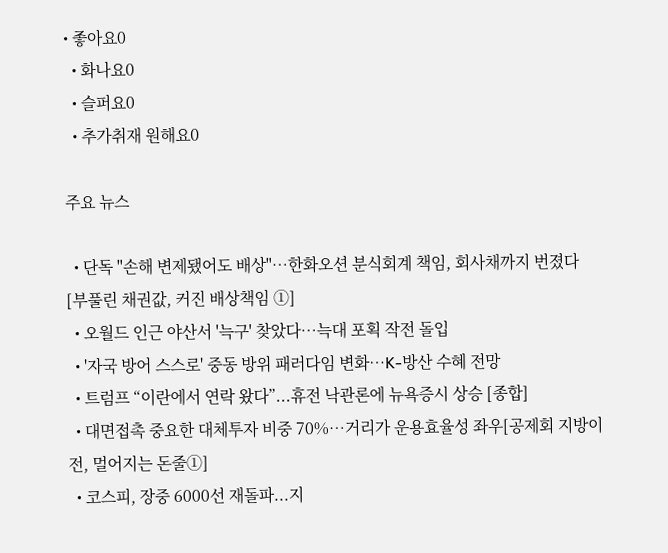• 좋아요0
  • 화나요0
  • 슬퍼요0
  • 추가취재 원해요0

주요 뉴스

  • 단독 "손해 변제됐어도 배상"…한화오션 분식회계 책임, 회사채까지 번졌다 [부풀린 채권값, 커진 배상책임 ①]
  • 오월드 인근 야산서 '늑구' 찾았다…늑대 포획 작전 돌입
  • '자국 방어 스스로' 중동 방위 패러다임 변화…K-방산 수혜 전망
  • 트럼프 “이란에서 연락 왔다”...휴전 낙관론에 뉴욕증시 상승 [종합]
  • 대면접촉 중요한 대체투자 비중 70%…거리가 운용효율성 좌우[공제회 지방이전, 멀어지는 돈줄①]
  • 코스피, 장중 6000선 재돌파...지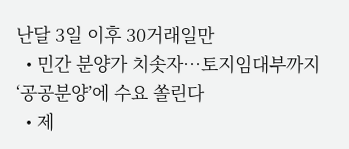난달 3일 이후 30거래일만
  • 민간 분양가 치솟자…토지임대부까지 ‘공공분양’에 수요 쏠린다
  • 제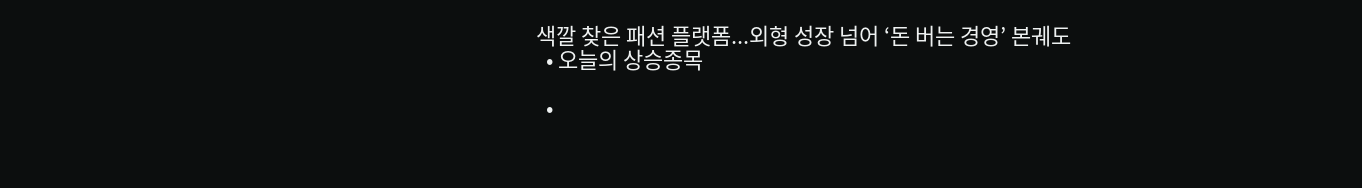색깔 찾은 패션 플랫폼...외형 성장 넘어 ‘돈 버는 경영’ 본궤도
  • 오늘의 상승종목

  •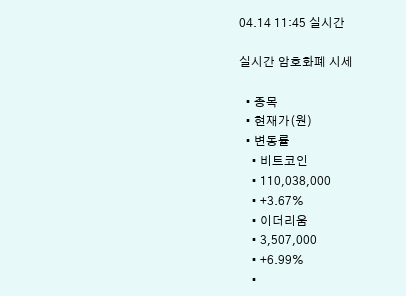04.14 11:45 실시간

실시간 암호화폐 시세

  • 종목
  • 현재가(원)
  • 변동률
    • 비트코인
    • 110,038,000
    • +3.67%
    • 이더리움
    • 3,507,000
    • +6.99%
    •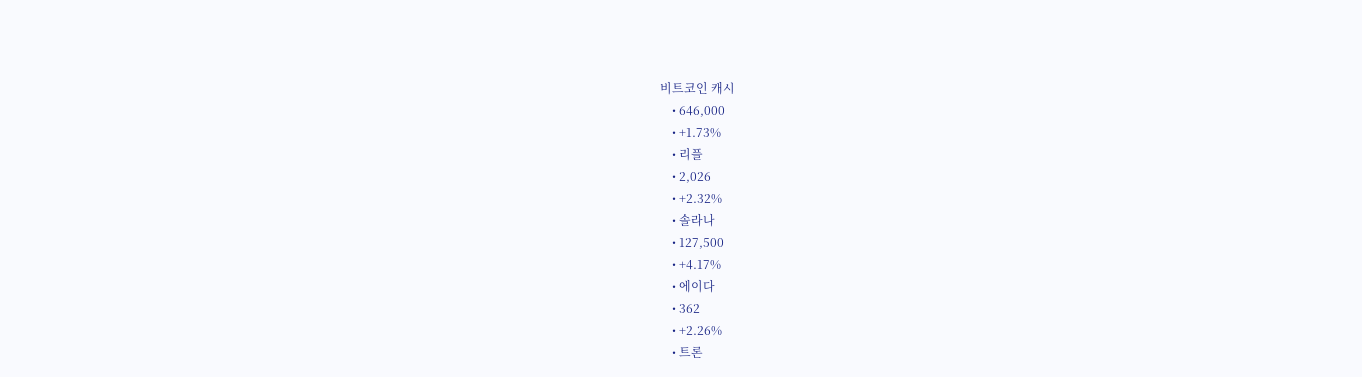비트코인 캐시
    • 646,000
    • +1.73%
    • 리플
    • 2,026
    • +2.32%
    • 솔라나
    • 127,500
    • +4.17%
    • 에이다
    • 362
    • +2.26%
    • 트론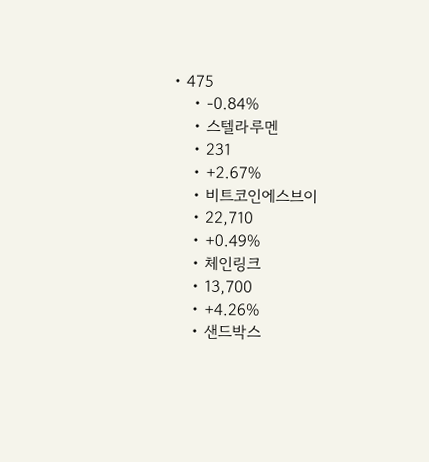• 475
    • -0.84%
    • 스텔라루멘
    • 231
    • +2.67%
    • 비트코인에스브이
    • 22,710
    • +0.49%
    • 체인링크
    • 13,700
    • +4.26%
    • 샌드박스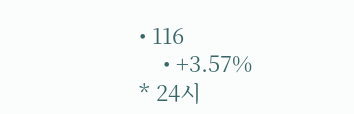• 116
    • +3.57%
* 24시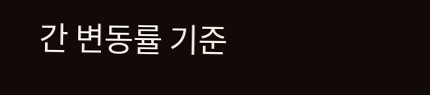간 변동률 기준